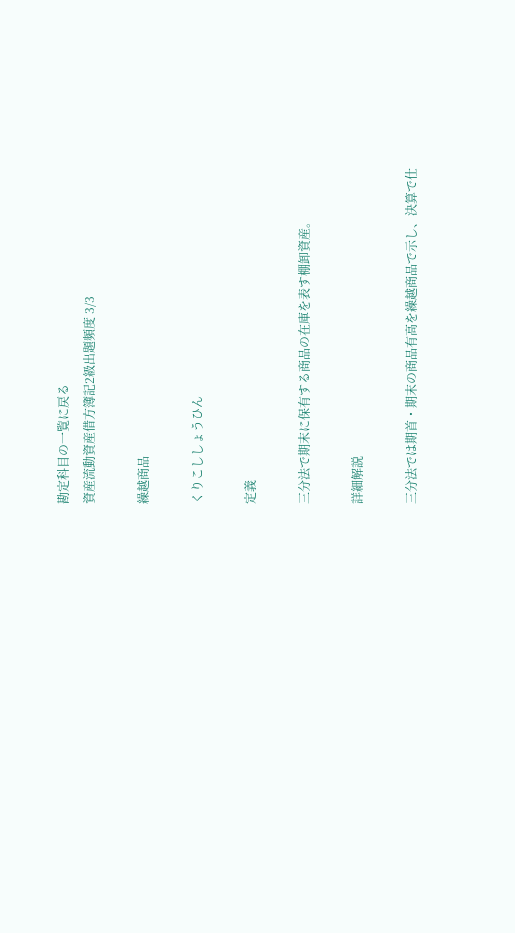勘定科目の一覧に戻る
資産流動資産借方簿記2級出題頻度 3/3

繰越商品

くりこししょうひん

定義

三分法で期末に保有する商品の在庫を表す棚卸資産。

詳細解説

三分法では期首・期末の商品有高を繰越商品で示し、決算で仕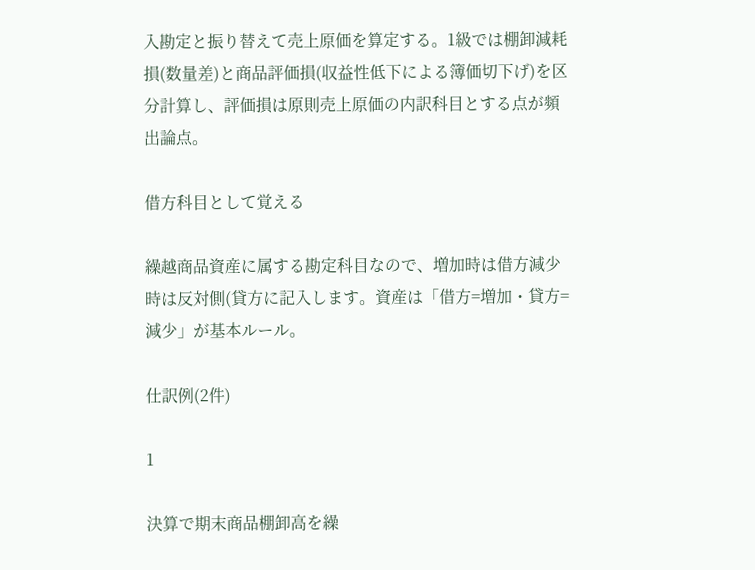入勘定と振り替えて売上原価を算定する。1級では棚卸減耗損(数量差)と商品評価損(収益性低下による簿価切下げ)を区分計算し、評価損は原則売上原価の内訳科目とする点が頻出論点。

借方科目として覚える

繰越商品資産に属する勘定科目なので、増加時は借方減少時は反対側(貸方に記入します。資産は「借方=増加・貸方=減少」が基本ルール。

仕訳例(2件)

1

決算で期末商品棚卸高を繰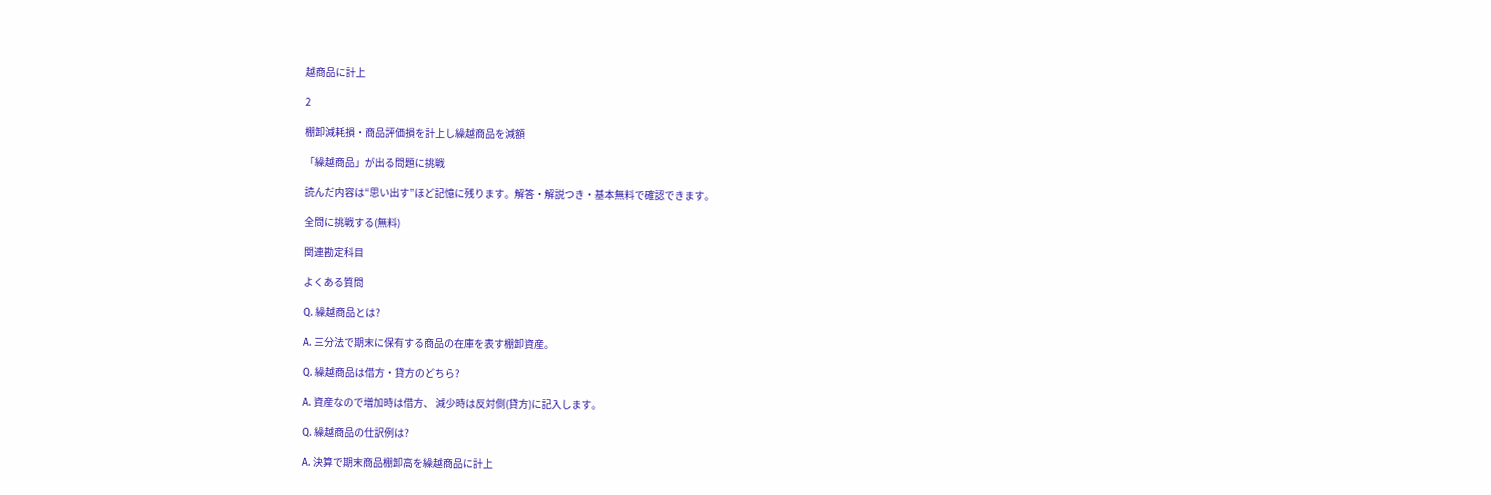越商品に計上

2

棚卸減耗損・商品評価損を計上し繰越商品を減額

「繰越商品」が出る問題に挑戦

読んだ内容は“思い出す”ほど記憶に残ります。解答・解説つき・基本無料で確認できます。

全問に挑戦する(無料)

関連勘定科目

よくある質問

Q. 繰越商品とは?

A. 三分法で期末に保有する商品の在庫を表す棚卸資産。

Q. 繰越商品は借方・貸方のどちら?

A. 資産なので増加時は借方、 減少時は反対側(貸方)に記入します。

Q. 繰越商品の仕訳例は?

A. 決算で期末商品棚卸高を繰越商品に計上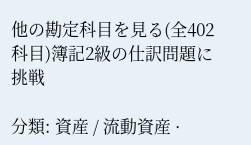他の勘定科目を見る(全402科目)簿記2級の仕訳問題に挑戦

分類: 資産 / 流動資産 ·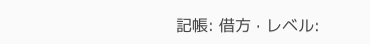記帳: 借方 · レベル: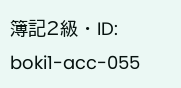簿記2級 · ID: boki1-acc-055